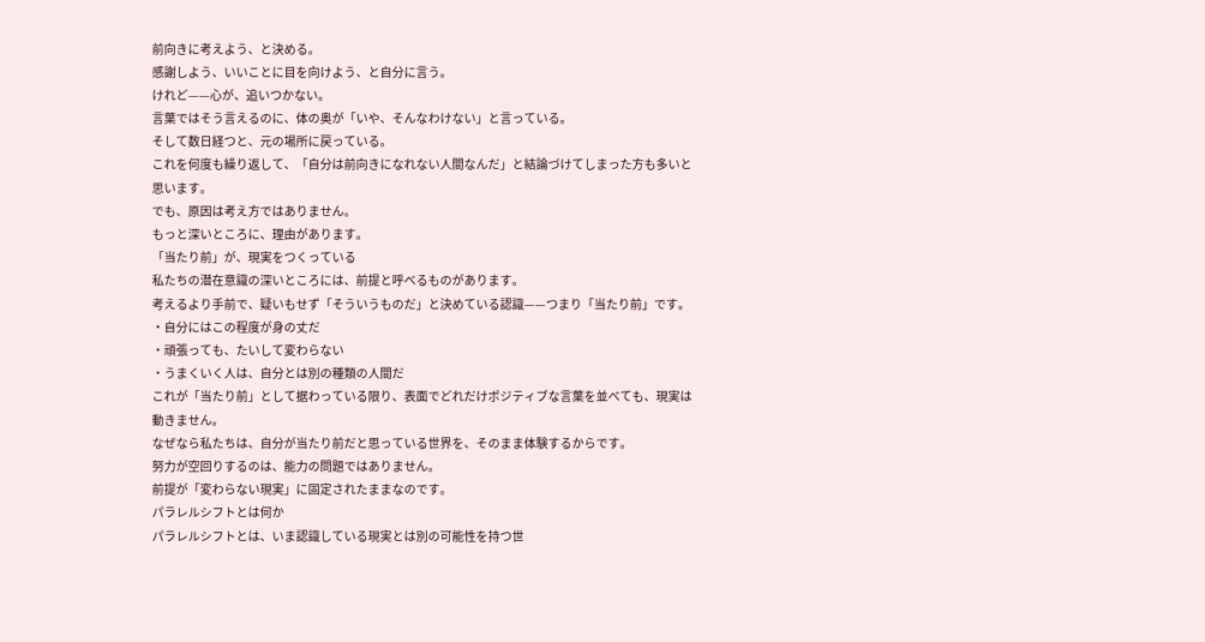前向きに考えよう、と決める。
感謝しよう、いいことに目を向けよう、と自分に言う。
けれど——心が、追いつかない。
言葉ではそう言えるのに、体の奥が「いや、そんなわけない」と言っている。
そして数日経つと、元の場所に戻っている。
これを何度も繰り返して、「自分は前向きになれない人間なんだ」と結論づけてしまった方も多いと思います。
でも、原因は考え方ではありません。
もっと深いところに、理由があります。
「当たり前」が、現実をつくっている
私たちの潜在意識の深いところには、前提と呼べるものがあります。
考えるより手前で、疑いもせず「そういうものだ」と決めている認識——つまり「当たり前」です。
・自分にはこの程度が身の丈だ
・頑張っても、たいして変わらない
・うまくいく人は、自分とは別の種類の人間だ
これが「当たり前」として据わっている限り、表面でどれだけポジティブな言葉を並べても、現実は動きません。
なぜなら私たちは、自分が当たり前だと思っている世界を、そのまま体験するからです。
努力が空回りするのは、能力の問題ではありません。
前提が「変わらない現実」に固定されたままなのです。
パラレルシフトとは何か
パラレルシフトとは、いま認識している現実とは別の可能性を持つ世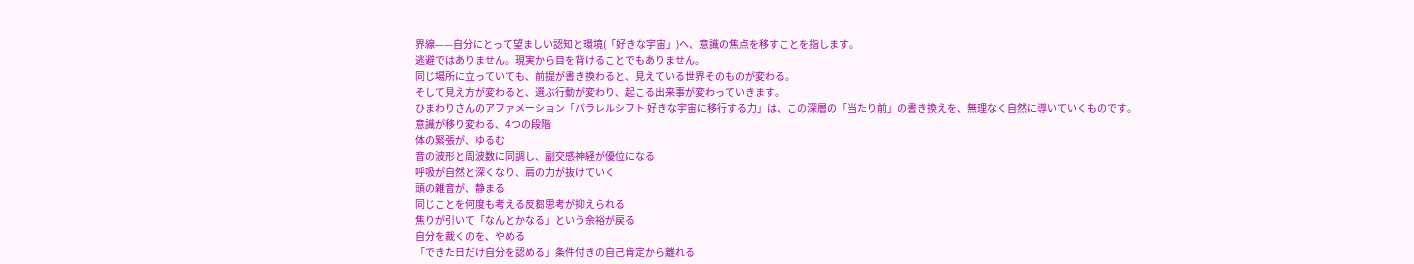界線——自分にとって望ましい認知と環境(「好きな宇宙」)へ、意識の焦点を移すことを指します。
逃避ではありません。現実から目を背けることでもありません。
同じ場所に立っていても、前提が書き換わると、見えている世界そのものが変わる。
そして見え方が変わると、選ぶ行動が変わり、起こる出来事が変わっていきます。
ひまわりさんのアファメーション「パラレルシフト 好きな宇宙に移行する力」は、この深層の「当たり前」の書き換えを、無理なく自然に導いていくものです。
意識が移り変わる、4つの段階
体の緊張が、ゆるむ
音の波形と周波数に同調し、副交感神経が優位になる
呼吸が自然と深くなり、肩の力が抜けていく
頭の雑音が、静まる
同じことを何度も考える反芻思考が抑えられる
焦りが引いて「なんとかなる」という余裕が戻る
自分を裁くのを、やめる
「できた日だけ自分を認める」条件付きの自己肯定から離れる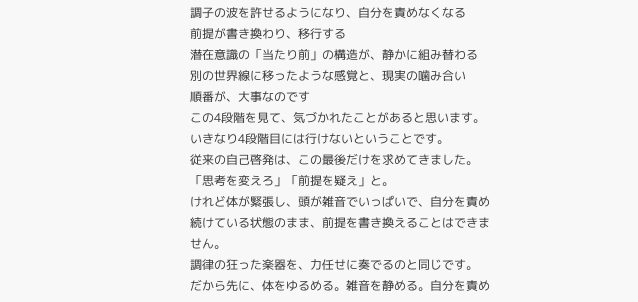調子の波を許せるようになり、自分を責めなくなる
前提が書き換わり、移行する
潜在意識の「当たり前」の構造が、静かに組み替わる
別の世界線に移ったような感覚と、現実の噛み合い
順番が、大事なのです
この4段階を見て、気づかれたことがあると思います。
いきなり4段階目には行けないということです。
従来の自己啓発は、この最後だけを求めてきました。「思考を変えろ」「前提を疑え」と。
けれど体が緊張し、頭が雑音でいっぱいで、自分を責め続けている状態のまま、前提を書き換えることはできません。
調律の狂った楽器を、力任せに奏でるのと同じです。
だから先に、体をゆるめる。雑音を静める。自分を責め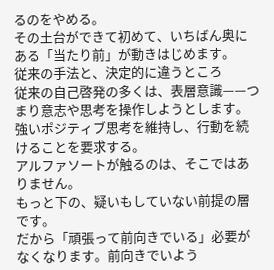るのをやめる。
その土台ができて初めて、いちばん奥にある「当たり前」が動きはじめます。
従来の手法と、決定的に違うところ
従来の自己啓発の多くは、表層意識——つまり意志や思考を操作しようとします。強いポジティブ思考を維持し、行動を続けることを要求する。
アルファソートが触るのは、そこではありません。
もっと下の、疑いもしていない前提の層です。
だから「頑張って前向きでいる」必要がなくなります。前向きでいよう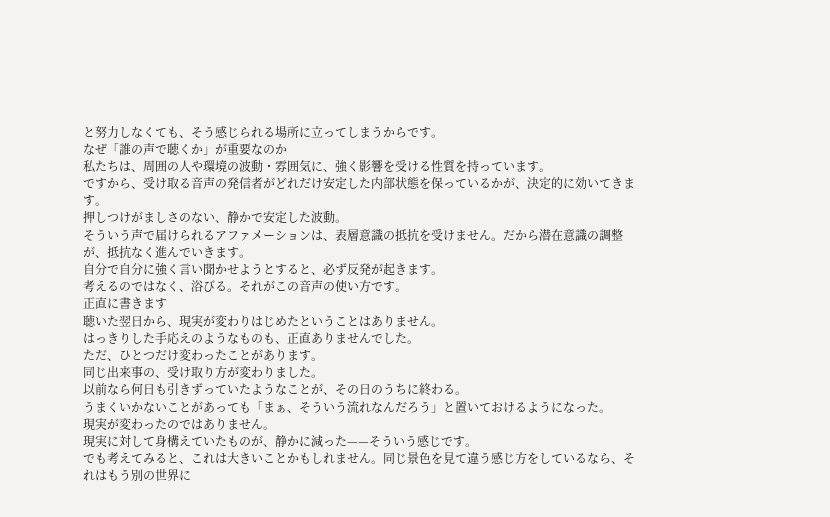と努力しなくても、そう感じられる場所に立ってしまうからです。
なぜ「誰の声で聴くか」が重要なのか
私たちは、周囲の人や環境の波動・雰囲気に、強く影響を受ける性質を持っています。
ですから、受け取る音声の発信者がどれだけ安定した内部状態を保っているかが、決定的に効いてきます。
押しつけがましさのない、静かで安定した波動。
そういう声で届けられるアファメーションは、表層意識の抵抗を受けません。だから潜在意識の調整が、抵抗なく進んでいきます。
自分で自分に強く言い聞かせようとすると、必ず反発が起きます。
考えるのではなく、浴びる。それがこの音声の使い方です。
正直に書きます
聴いた翌日から、現実が変わりはじめたということはありません。
はっきりした手応えのようなものも、正直ありませんでした。
ただ、ひとつだけ変わったことがあります。
同じ出来事の、受け取り方が変わりました。
以前なら何日も引きずっていたようなことが、その日のうちに終わる。
うまくいかないことがあっても「まぁ、そういう流れなんだろう」と置いておけるようになった。
現実が変わったのではありません。
現実に対して身構えていたものが、静かに減った——そういう感じです。
でも考えてみると、これは大きいことかもしれません。同じ景色を見て違う感じ方をしているなら、それはもう別の世界に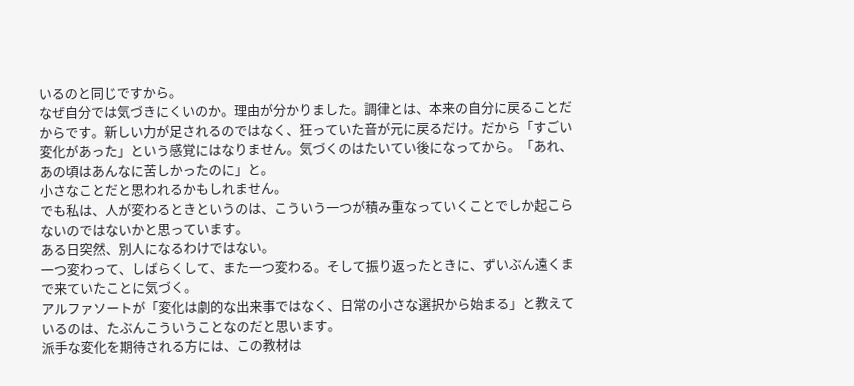いるのと同じですから。
なぜ自分では気づきにくいのか。理由が分かりました。調律とは、本来の自分に戻ることだからです。新しい力が足されるのではなく、狂っていた音が元に戻るだけ。だから「すごい変化があった」という感覚にはなりません。気づくのはたいてい後になってから。「あれ、あの頃はあんなに苦しかったのに」と。
小さなことだと思われるかもしれません。
でも私は、人が変わるときというのは、こういう一つが積み重なっていくことでしか起こらないのではないかと思っています。
ある日突然、別人になるわけではない。
一つ変わって、しばらくして、また一つ変わる。そして振り返ったときに、ずいぶん遠くまで来ていたことに気づく。
アルファソートが「変化は劇的な出来事ではなく、日常の小さな選択から始まる」と教えているのは、たぶんこういうことなのだと思います。
派手な変化を期待される方には、この教材は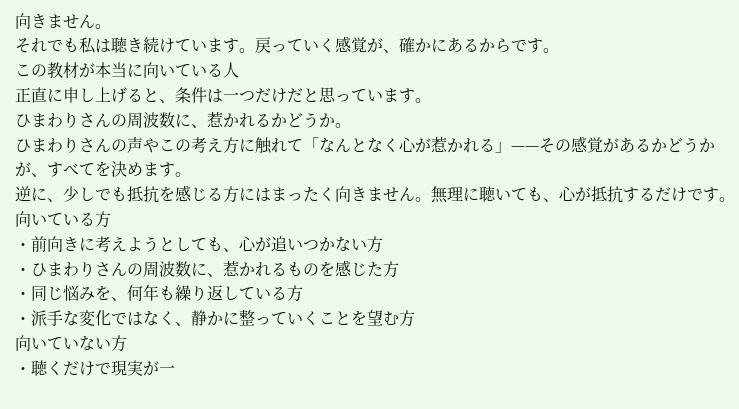向きません。
それでも私は聴き続けています。戻っていく感覚が、確かにあるからです。
この教材が本当に向いている人
正直に申し上げると、条件は一つだけだと思っています。
ひまわりさんの周波数に、惹かれるかどうか。
ひまわりさんの声やこの考え方に触れて「なんとなく心が惹かれる」——その感覚があるかどうかが、すべてを決めます。
逆に、少しでも抵抗を感じる方にはまったく向きません。無理に聴いても、心が抵抗するだけです。
向いている方
・前向きに考えようとしても、心が追いつかない方
・ひまわりさんの周波数に、惹かれるものを感じた方
・同じ悩みを、何年も繰り返している方
・派手な変化ではなく、静かに整っていくことを望む方
向いていない方
・聴くだけで現実が一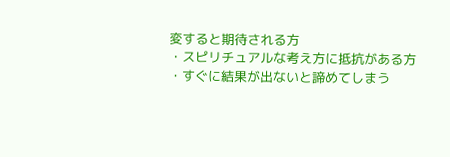変すると期待される方
・スピリチュアルな考え方に抵抗がある方
・すぐに結果が出ないと諦めてしまう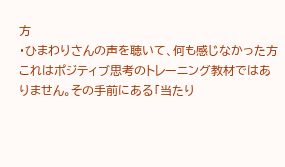方
・ひまわりさんの声を聴いて、何も感じなかった方
これはポジティブ思考のトレーニング教材ではありません。その手前にある「当たり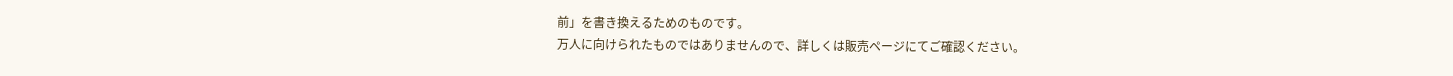前」を書き換えるためのものです。
万人に向けられたものではありませんので、詳しくは販売ページにてご確認ください。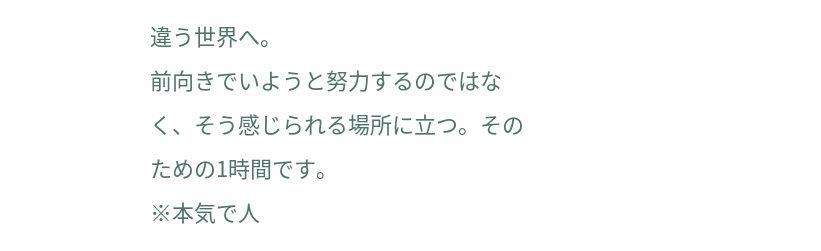違う世界へ。
前向きでいようと努力するのではなく、そう感じられる場所に立つ。そのための1時間です。
※本気で人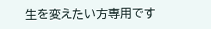生を変えたい方専用です